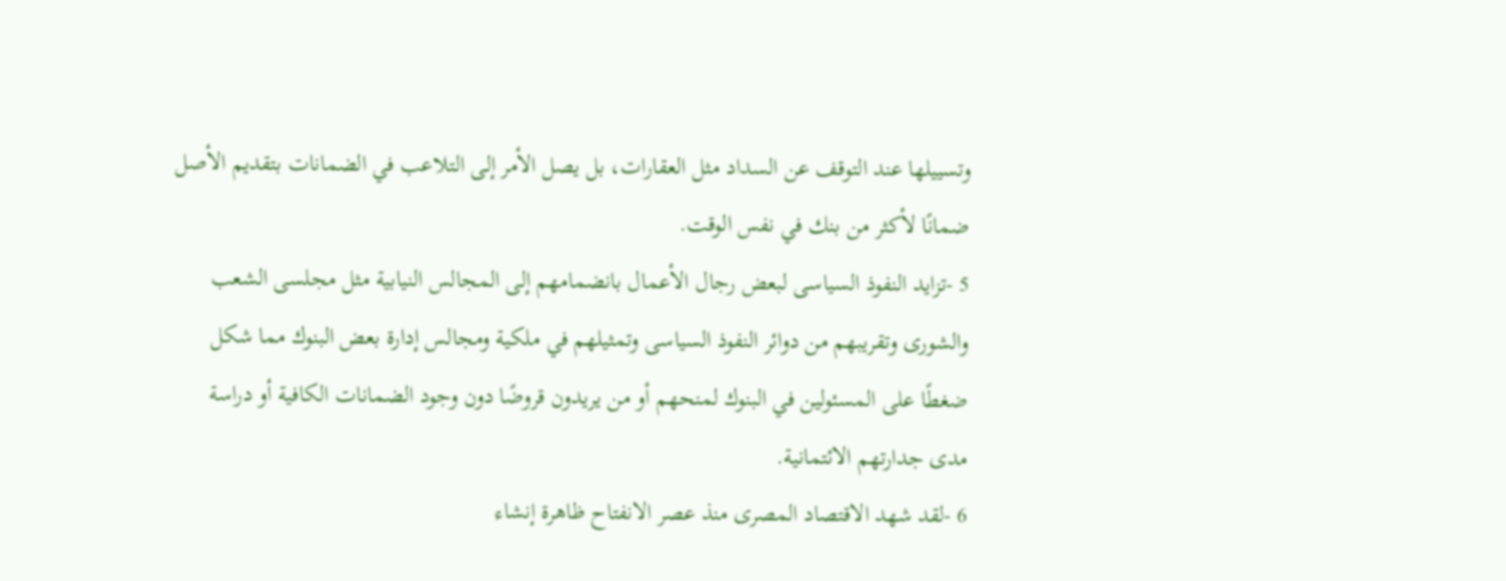وتسييلها عند التوقف عن السداد مثل العقارات، بل يصل الأمر إلى التلاعب في الضمانات بتقديم الأصل ضمانًا لأكثر من بنك في نفس الوقت.
5 -تزايد النفوذ السياسى لبعض رجال الأعمال بانضمامهم إلى المجالس النيابية مثل مجلسى الشعب والشورى وتقريبهم من دوائر النفوذ السياسى وتمثيلهم في ملكية ومجالس إدارة بعض البنوك مما شكل ضغطًا على المسئولين في البنوك لمنحهم أو من يريدون قروضًا دون وجود الضمانات الكافية أو دراسة مدى جدارتهم الائتمانية.
6 -لقد شهد الاقتصاد المصرى منذ عصر الانفتاح ظاهرة إنشاء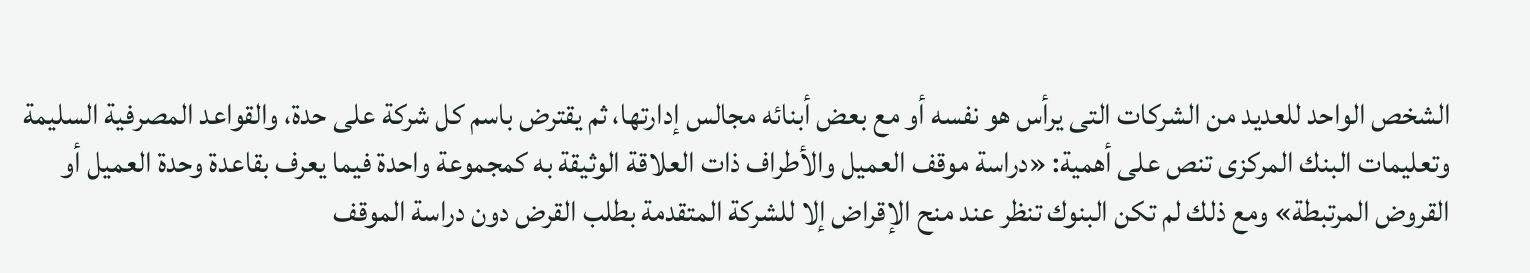الشخص الواحد للعديد من الشركات التى يرأس هو نفسه أو مع بعض أبنائه مجالس إدارتها، ثم يقترض باسم كل شركة على حدة، والقواعد المصرفية السليمة وتعليمات البنك المركزى تنص على أهمية: «دراسة موقف العميل والأطراف ذات العلاقة الوثيقة به كمجموعة واحدة فيما يعرف بقاعدة وحدة العميل أو القروض المرتبطة» ومع ذلك لم تكن البنوك تنظر عند منح الإقراض إلا للشركة المتقدمة بطلب القرض دون دراسة الموقف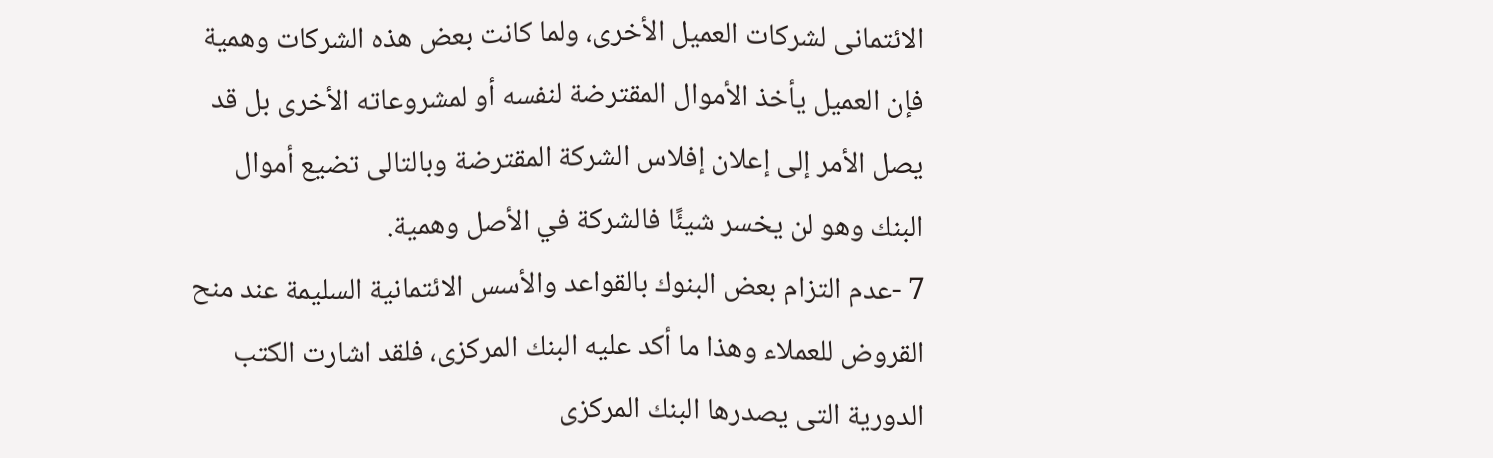الائتمانى لشركات العميل الأخرى، ولما كانت بعض هذه الشركات وهمية فإن العميل يأخذ الأموال المقترضة لنفسه أو لمشروعاته الأخرى بل قد يصل الأمر إلى إعلان إفلاس الشركة المقترضة وبالتالى تضيع أموال البنك وهو لن يخسر شيئًا فالشركة في الأصل وهمية.
7 -عدم التزام بعض البنوك بالقواعد والأسس الائتمانية السليمة عند منح القروض للعملاء وهذا ما أكد عليه البنك المركزى، فلقد اشارت الكتب الدورية التى يصدرها البنك المركزى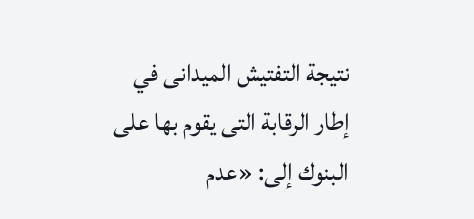نتيجة التفتيش الميدانى في إطار الرقابة التى يقوم بها على البنوك إلى: «عدم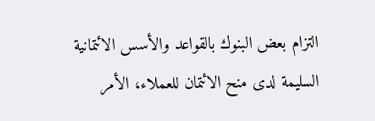التزام بعض البنوك بالقواعد والأسس الائتمانية السليمة لدى منح الائتمان للعملاء، الأمر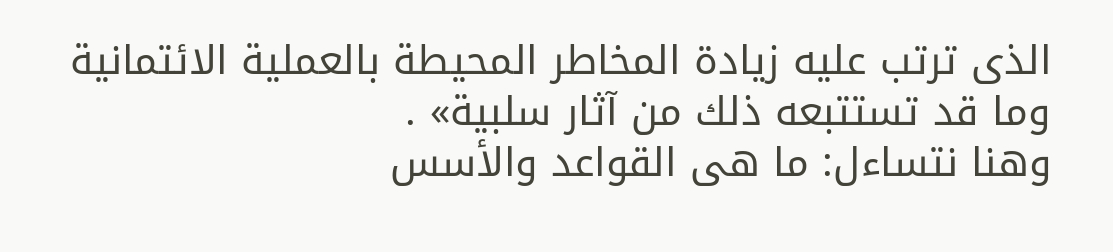الذى ترتب عليه زيادة المخاطر المحيطة بالعملية الائتمانية وما قد تستتبعه ذلك من آثار سلبية» .
وهنا نتساءل: ما هى القواعد والأسس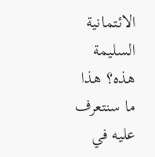الائتمانية السليمة هذه؟ هذا ما سنتعرف عليه في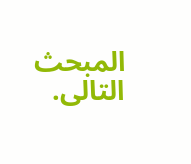المبحث التالى.